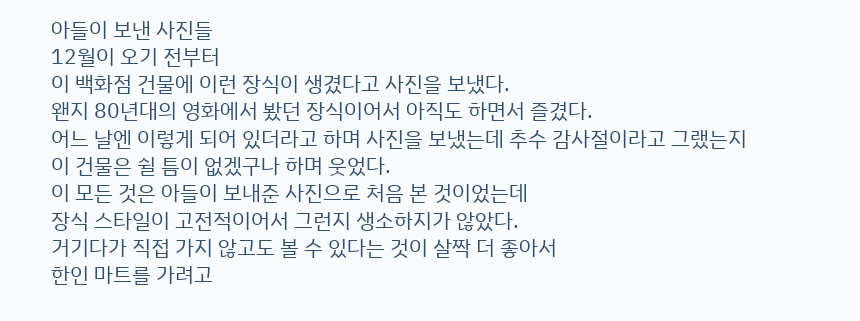아들이 보낸 사진들
12월이 오기 전부터
이 백화점 건물에 이런 장식이 생겼다고 사진을 보냈다.
왠지 80년대의 영화에서 봤던 장식이어서 아직도 하면서 즐겼다.
어느 날엔 이렇게 되어 있더라고 하며 사진을 보냈는데 추수 감사절이라고 그랬는지
이 건물은 쉴 틈이 없겠구나 하며 웃었다.
이 모든 것은 아들이 보내준 사진으로 처음 본 것이었는데
장식 스타일이 고전적이어서 그런지 생소하지가 않았다.
거기다가 직접 가지 않고도 볼 수 있다는 것이 살짝 더 좋아서
한인 마트를 가려고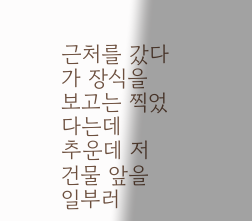근처를 갔다가 장식을 보고는 찍었다는데
추운데 저 건물 앞을 일부러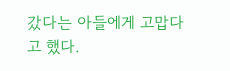갔다는 아들에게 고맙다고 했다.